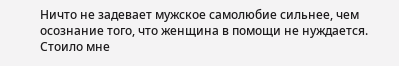Ничто не задевает мужское самолюбие сильнее, чем осознание того, что женщина в помощи не нуждается. Стоило мне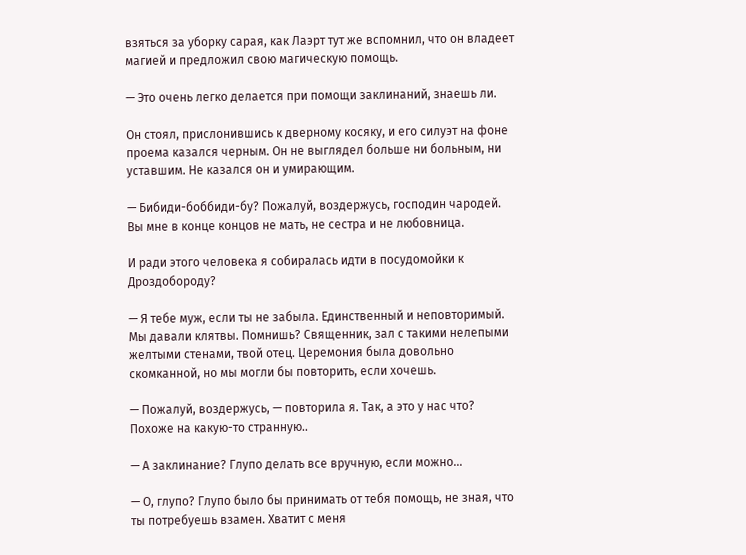взяться за уборку сарая, как Лаэрт тут же вспомнил, что он владеет магией и предложил свою магическую помощь.

— Это очень легко делается при помощи заклинаний, знаешь ли.

Он стоял, прислонившись к дверному косяку, и его силуэт на фоне проема казался черным. Он не выглядел больше ни больным, ни уставшим. Не казался он и умирающим.

— Бибиди-боббиди-бу? Пожалуй, воздержусь, господин чародей. Вы мне в конце концов не мать, не сестра и не любовница.

И ради этого человека я собиралась идти в посудомойки к Дроздобороду?

— Я тебе муж, если ты не забыла. Единственный и неповторимый. Мы давали клятвы. Помнишь? Священник, зал с такими нелепыми желтыми стенами, твой отец. Церемония была довольно скомканной, но мы могли бы повторить, если хочешь.

— Пожалуй, воздержусь, — повторила я. Так, а это у нас что? Похоже на какую-то странную..

— А заклинание? Глупо делать все вручную, если можно…

— О, глупо? Глупо было бы принимать от тебя помощь, не зная, что ты потребуешь взамен. Хватит с меня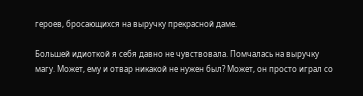героев, бросающихся на выручку прекрасной даме.

Большей идиоткой я себя давно не чувствовала. Помчалась на выручку магу. Может, ему и отвар никакой не нужен был? Может, он просто играл со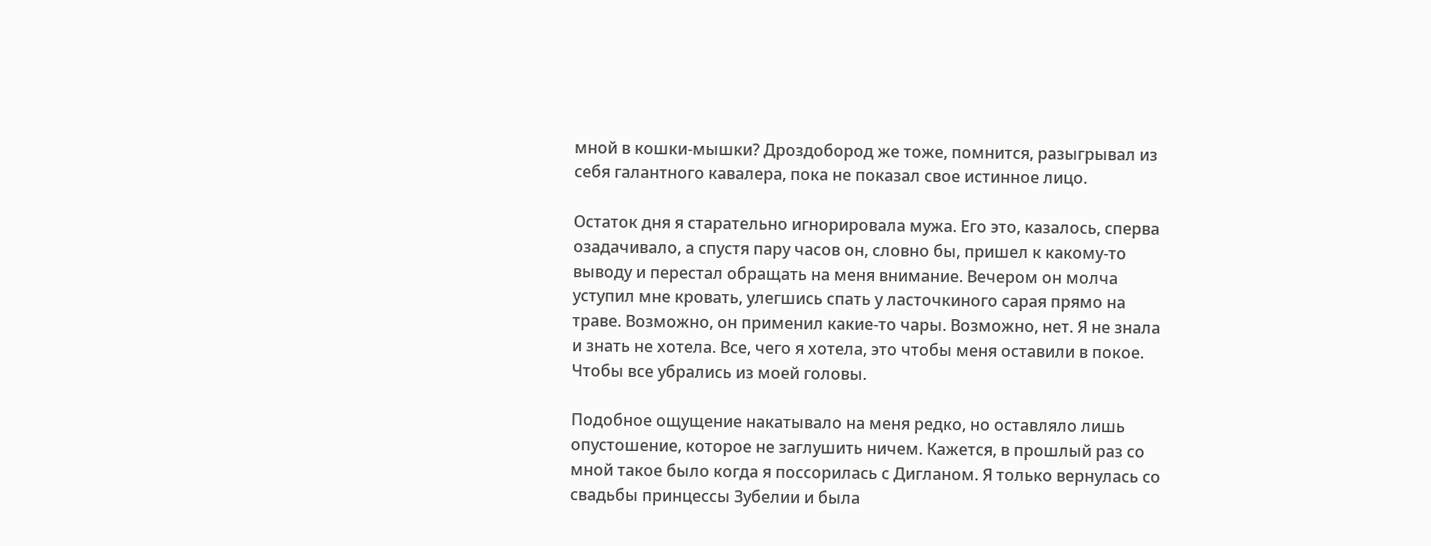мной в кошки-мышки? Дроздобород же тоже, помнится, разыгрывал из себя галантного кавалера, пока не показал свое истинное лицо.

Остаток дня я старательно игнорировала мужа. Его это, казалось, сперва озадачивало, а спустя пару часов он, словно бы, пришел к какому-то выводу и перестал обращать на меня внимание. Вечером он молча уступил мне кровать, улегшись спать у ласточкиного сарая прямо на траве. Возможно, он применил какие-то чары. Возможно, нет. Я не знала и знать не хотела. Все, чего я хотела, это чтобы меня оставили в покое. Чтобы все убрались из моей головы.

Подобное ощущение накатывало на меня редко, но оставляло лишь опустошение, которое не заглушить ничем. Кажется, в прошлый раз со мной такое было когда я поссорилась с Дигланом. Я только вернулась со свадьбы принцессы Зубелии и была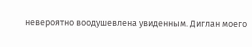невероятно воодушевлена увиденным. Диглан моего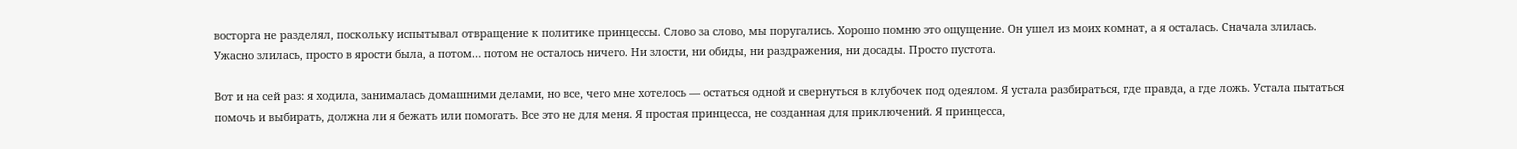восторга не разделял, поскольку испытывал отвращение к политике принцессы. Слово за слово, мы поругались. Хорошо помню это ощущение. Он ушел из моих комнат, а я осталась. Сначала злилась. Ужасно злилась, просто в ярости была, а потом… потом не осталось ничего. Ни злости, ни обиды, ни раздражения, ни досады. Просто пустота.

Вот и на сей раз: я ходила, занималась домашними делами, но все, чего мне хотелось — остаться одной и свернуться в клубочек под одеялом. Я устала разбираться, где правда, а где ложь. Устала пытаться помочь и выбирать, должна ли я бежать или помогать. Все это не для меня. Я простая принцесса, не созданная для приключений. Я принцесса,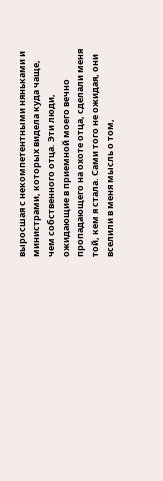выросшая с некомпетентными няньками и министрами, которых видела куда чаще, чем собственного отца. Эти люди, ожидающие в приемной моего вечно пропадающего на охоте отца, сделали меня той, кем я стала. Сами того не ожидая, они вселили в меня мысль о том,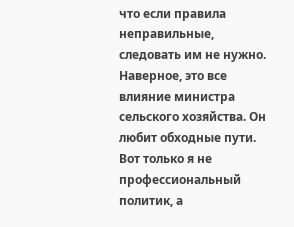что если правила неправильные, следовать им не нужно. Наверное, это все влияние министра сельского хозяйства. Он любит обходные пути. Вот только я не профессиональный политик, а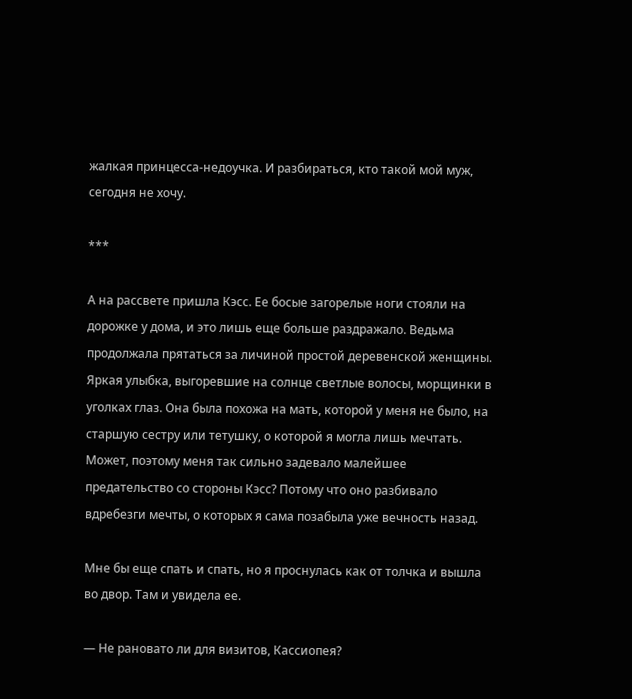жалкая принцесса-недоучка. И разбираться, кто такой мой муж, сегодня не хочу.

***

А на рассвете пришла Кэсс. Ее босые загорелые ноги стояли на дорожке у дома, и это лишь еще больше раздражало. Ведьма продолжала прятаться за личиной простой деревенской женщины. Яркая улыбка, выгоревшие на солнце светлые волосы, морщинки в уголках глаз. Она была похожа на мать, которой у меня не было, на старшую сестру или тетушку, о которой я могла лишь мечтать. Может, поэтому меня так сильно задевало малейшее предательство со стороны Кэсс? Потому что оно разбивало вдребезги мечты, о которых я сама позабыла уже вечность назад.

Мне бы еще спать и спать, но я проснулась как от толчка и вышла во двор. Там и увидела ее.

— Не рановато ли для визитов, Кассиопея?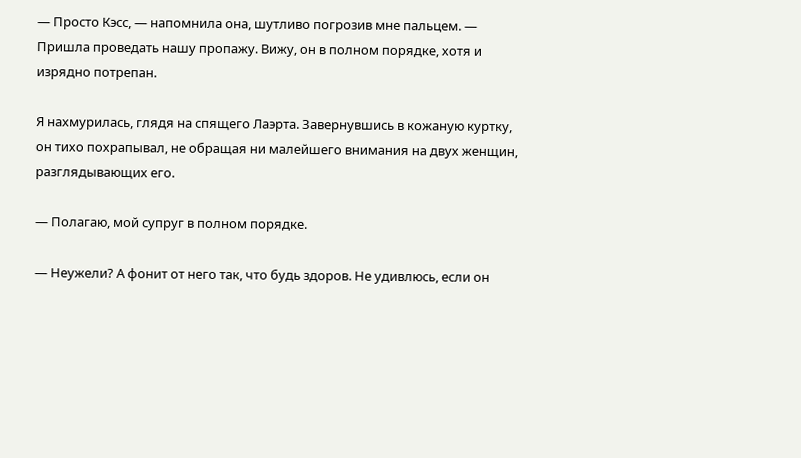— Просто Кэсс, — напомнила она, шутливо погрозив мне пальцем. — Пришла проведать нашу пропажу. Вижу, он в полном порядке, хотя и изрядно потрепан.

Я нахмурилась, глядя на спящего Лаэрта. Завернувшись в кожаную куртку, он тихо похрапывал, не обращая ни малейшего внимания на двух женщин, разглядывающих его.

— Полагаю, мой супруг в полном порядке.

— Неужели? А фонит от него так, что будь здоров. Не удивлюсь, если он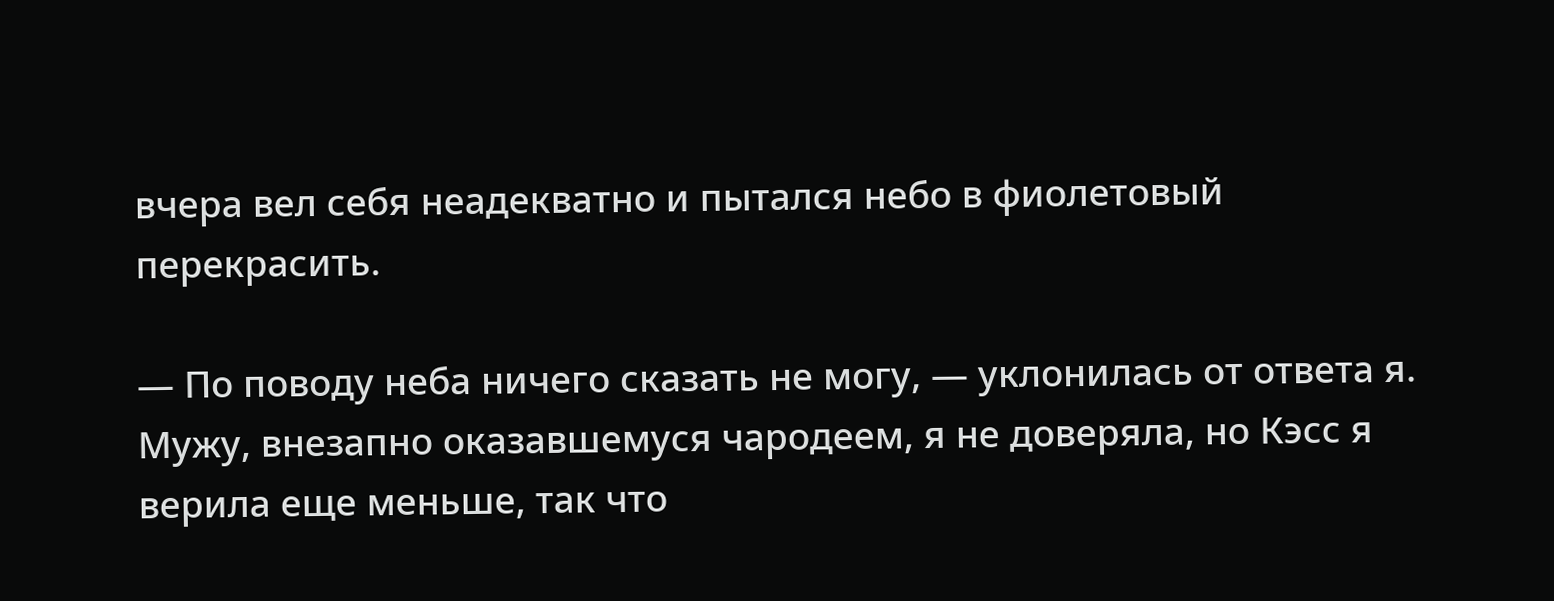вчера вел себя неадекватно и пытался небо в фиолетовый перекрасить.

— По поводу неба ничего сказать не могу, — уклонилась от ответа я. Мужу, внезапно оказавшемуся чародеем, я не доверяла, но Кэсс я верила еще меньше, так что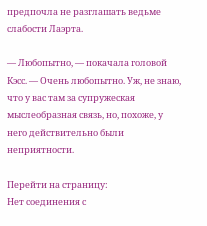предпочла не разглашать ведьме слабости Лаэрта.

— Любопытно, — покачала головой Кэсс. — Очень любопытно. Уж, не знаю, что у вас там за супружеская мыслеобразная связь, но, похоже, у него действительно были неприятности.

Перейти на страницу:
Нет соединения с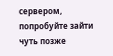сервером, попробуйте зайти чуть позже